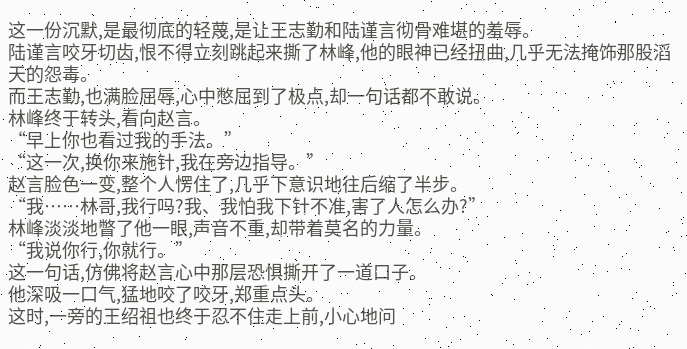这一份沉默,是最彻底的轻蔑,是让王志勤和陆谨言彻骨难堪的羞辱。
陆谨言咬牙切齿,恨不得立刻跳起来撕了林峰,他的眼神已经扭曲,几乎无法掩饰那股滔天的怨毒。
而王志勤,也满脸屈辱,心中憋屈到了极点,却一句话都不敢说。
林峰终于转头,看向赵言。
“早上你也看过我的手法。”
“这一次,换你来施针,我在旁边指导。”
赵言脸色一变,整个人愣住了,几乎下意识地往后缩了半步。
“我……林哥,我行吗?我、我怕我下针不准,害了人怎么办?”
林峰淡淡地瞥了他一眼,声音不重,却带着莫名的力量。
“我说你行,你就行。”
这一句话,仿佛将赵言心中那层恐惧撕开了一道口子。
他深吸一口气,猛地咬了咬牙,郑重点头。
这时,一旁的王绍祖也终于忍不住走上前,小心地问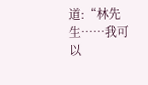道:“林先生……我可以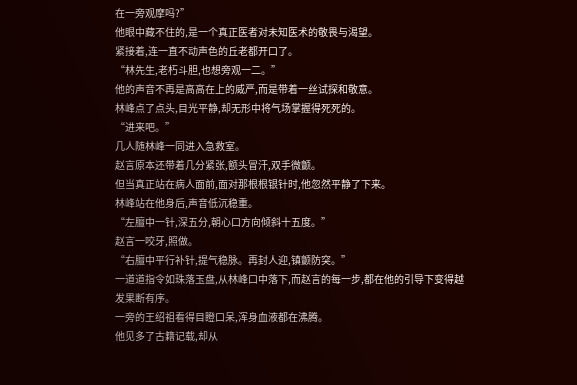在一旁观摩吗?”
他眼中藏不住的,是一个真正医者对未知医术的敬畏与渴望。
紧接着,连一直不动声色的丘老都开口了。
“林先生,老朽斗胆,也想旁观一二。”
他的声音不再是高高在上的威严,而是带着一丝试探和敬意。
林峰点了点头,目光平静,却无形中将气场掌握得死死的。
“进来吧。”
几人随林峰一同进入急救室。
赵言原本还带着几分紧张,额头冒汗,双手微颤。
但当真正站在病人面前,面对那根根银针时,他忽然平静了下来。
林峰站在他身后,声音低沉稳重。
“左膻中一针,深五分,朝心口方向倾斜十五度。”
赵言一咬牙,照做。
“右膻中平行补针,提气稳脉。再封人迎,镇颤防突。”
一道道指令如珠落玉盘,从林峰口中落下,而赵言的每一步,都在他的引导下变得越发果断有序。
一旁的王绍祖看得目瞪口呆,浑身血液都在沸腾。
他见多了古籍记载,却从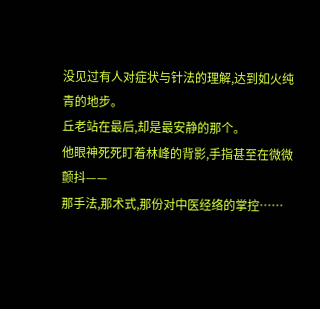没见过有人对症状与针法的理解,达到如火纯青的地步。
丘老站在最后,却是最安静的那个。
他眼神死死盯着林峰的背影,手指甚至在微微颤抖——
那手法,那术式,那份对中医经络的掌控……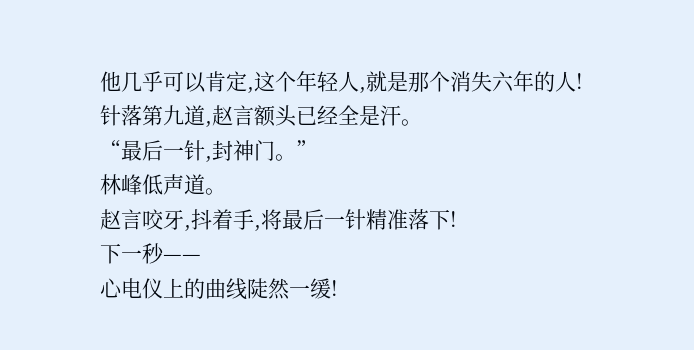他几乎可以肯定,这个年轻人,就是那个消失六年的人!
针落第九道,赵言额头已经全是汗。
“最后一针,封神门。”
林峰低声道。
赵言咬牙,抖着手,将最后一针精准落下!
下一秒——
心电仪上的曲线陡然一缓!